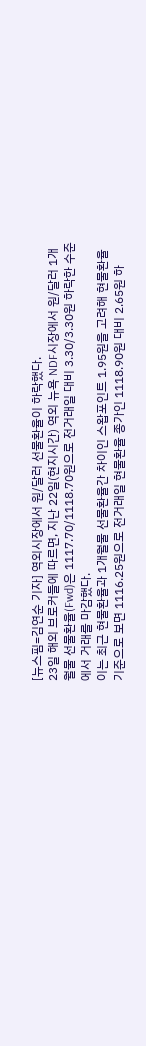[뉴스핌=김연순 기자] 역외시장에서 원/달러 선물환율이 하락했다.
23일 해외 브로커들에 따르면, 지난 22일(현지시간) 역외 뉴욕 NDF시장에서 원/달러 1개월물 선물환율(Fwd)은 1117.70/1118.70원으로 전거래일 대비 3.30/3.30원 하락한 수준에서 거래를 마감했다.
이는 최근 현물환율과 1개월물 선물환율간 차이인 스왑포인트 1.95원을 고려해 현물환율 기준으로 보면 1116.25원으로 전거래일 현물환율 종가인 1118.90원 대비 2.65원 하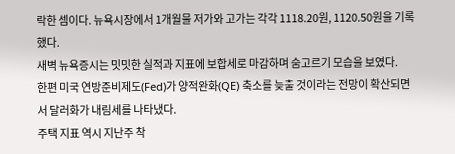락한 셈이다. 뉴욕시장에서 1개월물 저가와 고가는 각각 1118.20원, 1120.50원을 기록했다.
새벽 뉴욕증시는 밋밋한 실적과 지표에 보합세로 마감하며 숨고르기 모습을 보였다.
한편 미국 연방준비제도(Fed)가 양적완화(QE) 축소를 늦출 것이라는 전망이 확산되면서 달러화가 내림세를 나타냈다.
주택 지표 역시 지난주 착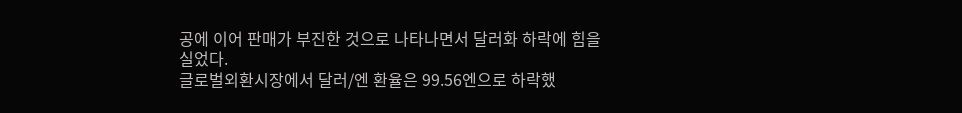공에 이어 판매가 부진한 것으로 나타나면서 달러화 하락에 힘을 실었다.
글로벌외환시장에서 달러/엔 환율은 99.56엔으로 하락했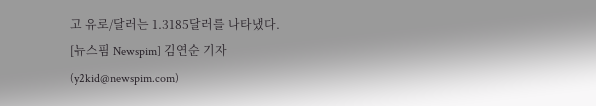고 유로/달러는 1.3185달러를 나타냈다.
[뉴스핌 Newspim] 김연순 기자 (y2kid@newspim.com)